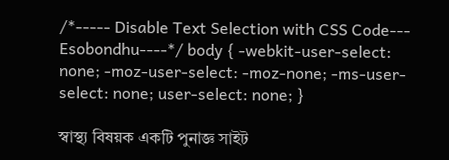/*----- Disable Text Selection with CSS Code--- Esobondhu----*/ body { -webkit-user-select: none; -moz-user-select: -moz-none; -ms-user-select: none; user-select: none; }

স্বাস্থ্য বিষয়ক একটি পুনাজ্ঞ সাইট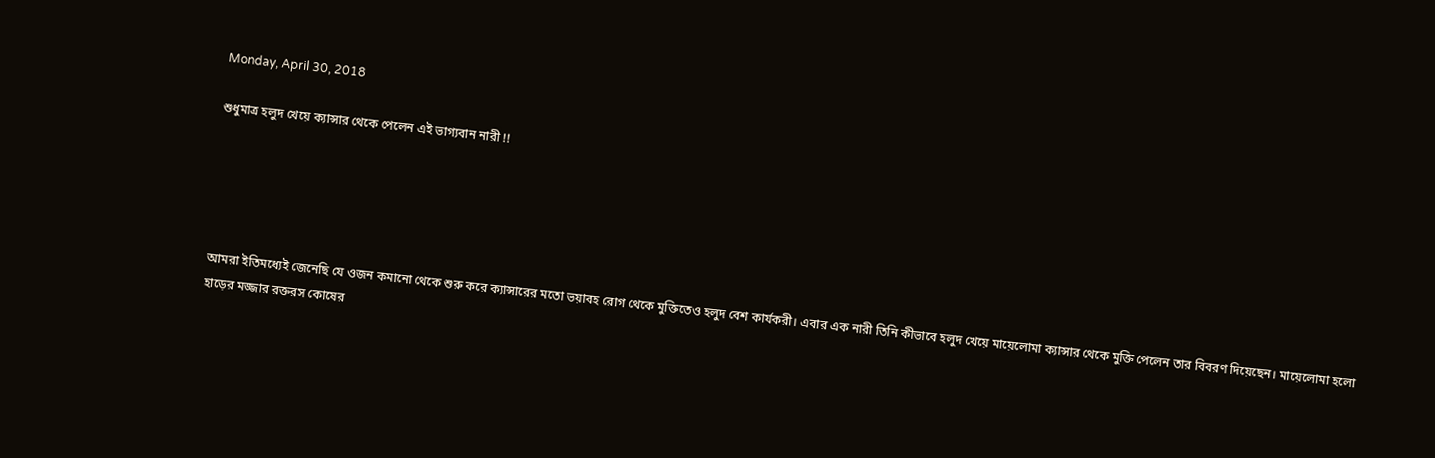Monday, April 30, 2018

শুধুমাত্র হলুদ খেয়ে ক্যান্সার থেকে পেলেন এই ভাগ্যবান নারী !!





আমরা ইতিমধ্যেই জেনেছি যে ওজন কমানো থেকে শুরু করে ক্যান্সারের মতো ভয়াবহ রোগ থেকে মুক্তিতেও হলুদ বেশ কার্যকরী। এবার এক নারী তিনি কীভাবে হলুদ খেয়ে মায়েলোমা ক্যান্সার থেকে মুক্তি পেলেন তার বিবরণ দিয়েছেন। মায়েলোমা হলো হাড়ের মজ্জার রক্তরস কোষের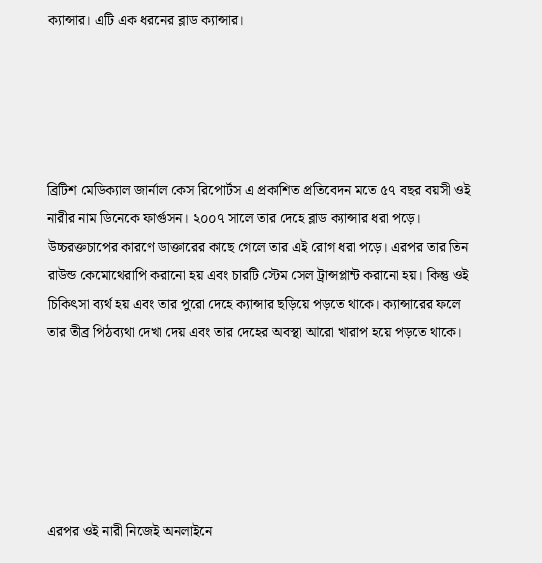ক্যান্সার। এটি এক ধরনের ব্লাড ক্যান্সার।





ব্রিটিশ মেডিক্যাল জার্নাল কেস রিপোর্টস এ প্রকাশিত প্রতিবেদন মতে ৫৭ বছর বয়সী ওই নারীর নাম ডিনেকে ফার্গুসন। ২০০৭ সালে তার দেহে ব্লাড ক্যান্সার ধরা পড়ে। উচ্চরক্তচাপের কারণে ডাক্তারের কাছে গেলে তার এই রোগ ধরা পড়ে। এরপর তার তিন রাউন্ড কেমোথেরাপি করানো হয় এবং চারটি স্টেম সেল ট্রান্সপ্লান্ট করানো হয়। কিন্তু ওই চিকিৎসা ব্যর্থ হয় এবং তার পুরো দেহে ক্যান্সার ছড়িয়ে পড়তে থাকে। ক্যান্সারের ফলে তার তীব্র পিঠব্যথা দেখা দেয় এবং তার দেহের অবস্থা আরো খারাপ হয়ে পড়তে থাকে।






এরপর ওই নারী নিজেই অনলাইনে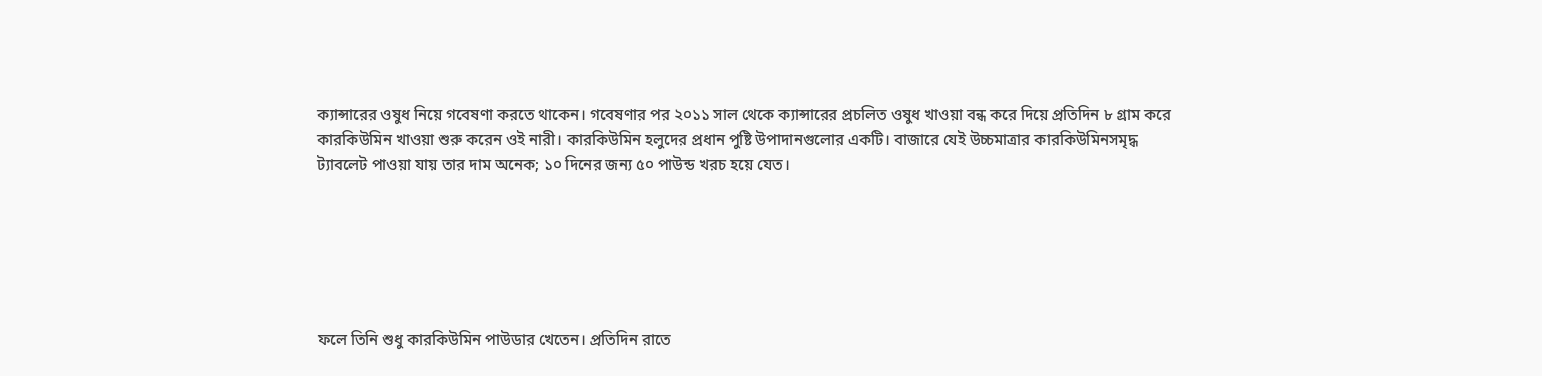ক্যান্সারের ওষুধ নিয়ে গবেষণা করতে থাকেন। গবেষণার পর ২০১১ সাল থেকে ক্যান্সারের প্রচলিত ওষুধ খাওয়া বন্ধ করে দিয়ে প্রতিদিন ৮ গ্রাম করে কারকিউমিন খাওয়া শুরু করেন ওই নারী। কারকিউমিন হলুদের প্রধান পুষ্টি উপাদানগুলোর একটি। বাজারে যেই উচ্চমাত্রার কারকিউমিনসমৃদ্ধ ট্যাবলেট পাওয়া যায় তার দাম অনেক; ১০ দিনের জন্য ৫০ পাউন্ড খরচ হয়ে যেত।






ফলে তিনি শুধু কারকিউমিন পাউডার খেতেন। প্রতিদিন রাতে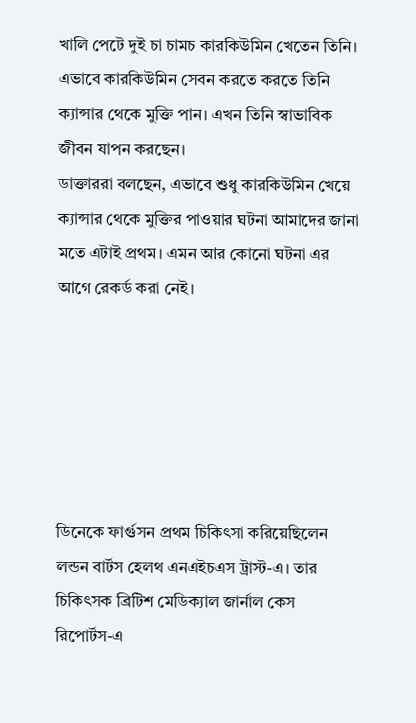খালি পেটে দুই চা চামচ কারকিউমিন খেতেন তিনি। এভাবে কারকিউমিন সেবন করতে করতে তিনি ক্যান্সার থেকে মুক্তি পান। এখন তিনি স্বাভাবিক জীবন যাপন করছেন।
ডাক্তাররা বলছেন, এভাবে শুধু কারকিউমিন খেয়ে ক্যান্সার থেকে মুক্তির পাওয়ার ঘটনা আমাদের জানা মতে এটাই প্রথম। এমন আর কোনো ঘটনা এর আগে রেকর্ড করা নেই।






ডিনেকে ফার্গুসন প্রথম চিকিৎসা করিয়েছিলেন লন্ডন বার্টস হেলথ এনএইচএস ট্রাস্ট-এ। তার চিকিৎসক ব্রিটিশ মেডিক্যাল জার্নাল কেস রিপোর্টস-এ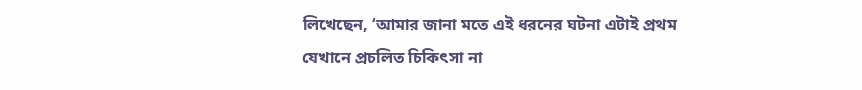লিখেছেন, ‘আমার জানা মতে এই ধরনের ঘটনা এটাই প্রথম যেখানে প্রচলিত চিকিৎসা না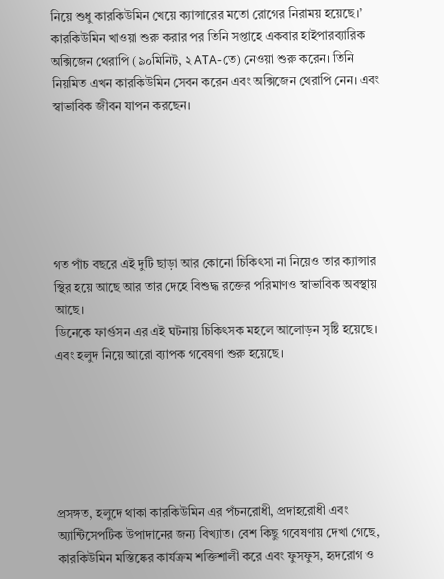নিয়ে শুধু কারকিউমিন খেয়ে ক্যান্সারের মতো রোগের নিরাময় হয়েছে।’
কারকিউমিন খাওয়া শুরু করার পর তিনি সপ্তাহে একবার হাইপারব্যারিক অক্সিজেন থেরাপি (৯০মিনিট, ২ ATA-তে) নেওয়া শুরু করেন। তিনি নিয়মিত এখন কারকিউমিন সেবন করেন এবং অক্সিজেন থেরাপি নেন। এবং স্বাভাবিক জীবন যাপন করছেন।






গত পাঁচ বছরে এই দুটি ছাড়া আর কোনো চিকিৎসা না নিয়েও তার ক্যান্সার স্থির হয়ে আছে আর তার দেহে বিশুদ্ধ রক্তের পরিমাণও স্বাভাবিক অবস্থায় আছে।
ডিনেকে ফার্গুসন এর এই ঘটনায় চিকিৎসক মহলে আলোড়ন সৃষ্টি হয়েছে। এবং হলুদ নিয়ে আরো ব্যাপক গবেষণা শুরু হয়েছে।






প্রসঙ্গত, হলুদে থাকা কারকিউমিন এর পঁচনরোধী, প্রদাহরোধী এবং অ্যান্টিসেপটিক উপাদানের জন্য বিখ্যাত। বেশ কিছু গবেষণায় দেখা গেছে, কারকিউমিন মস্তিষ্কের কার্যক্রম শক্তিশালী করে এবং ফুসফুস, হৃদরোগ ও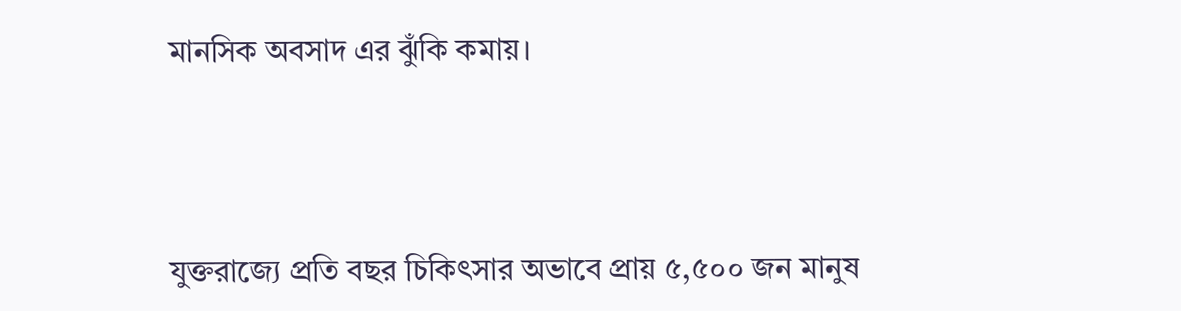মানসিক অবসাদ এর ঝুঁকি কমায়।




যুক্তরাজ্যে প্রতি বছর চিকিৎসার অভাবে প্রায় ৫,৫০০ জন মানুষ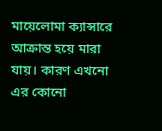মায়েলোমা ক্যান্সারে আক্রান্ত হয়ে মারা যায়। কারণ এখনো এর কোনো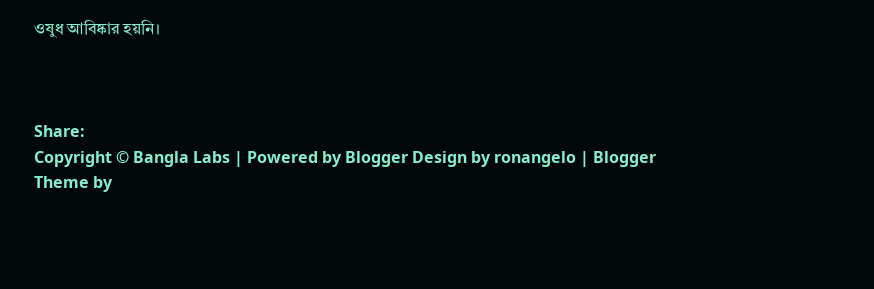ওষুধ আবিষ্কার হয়নি।



Share:
Copyright © Bangla Labs | Powered by Blogger Design by ronangelo | Blogger Theme by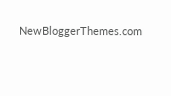NewBloggerThemes.com